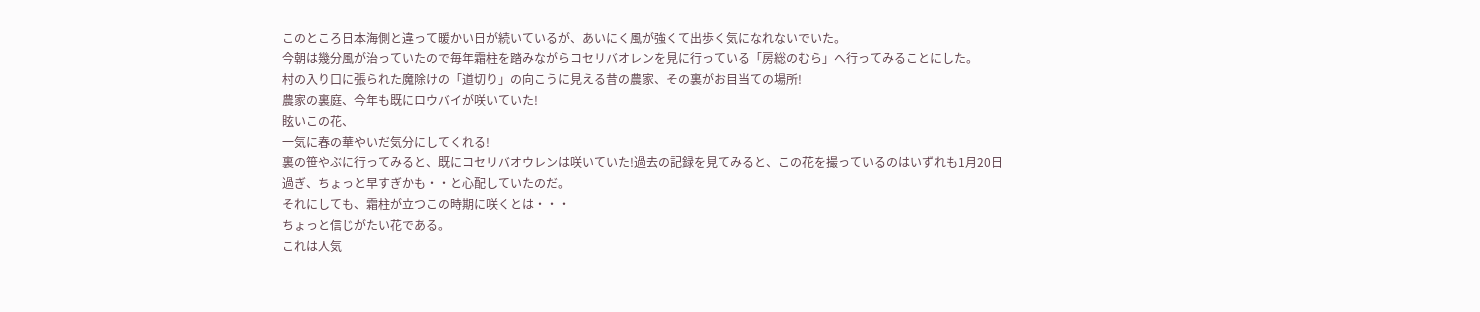このところ日本海側と違って暖かい日が続いているが、あいにく風が強くて出歩く気になれないでいた。
今朝は幾分風が治っていたので毎年霜柱を踏みながらコセリバオレンを見に行っている「房総のむら」へ行ってみることにした。
村の入り口に張られた魔除けの「道切り」の向こうに見える昔の農家、その裏がお目当ての場所!
農家の裏庭、今年も既にロウバイが咲いていた!
眩いこの花、
一気に春の華やいだ気分にしてくれる!
裏の笹やぶに行ってみると、既にコセリバオウレンは咲いていた!過去の記録を見てみると、この花を撮っているのはいずれも1月20日過ぎ、ちょっと早すぎかも・・と心配していたのだ。
それにしても、霜柱が立つこの時期に咲くとは・・・
ちょっと信じがたい花である。
これは人気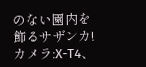のない園内を飾るサザンカ!
カメラ:X-T4、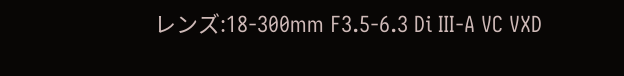レンズ:18-300mm F3.5-6.3 Di Ⅲ-A VC VXD